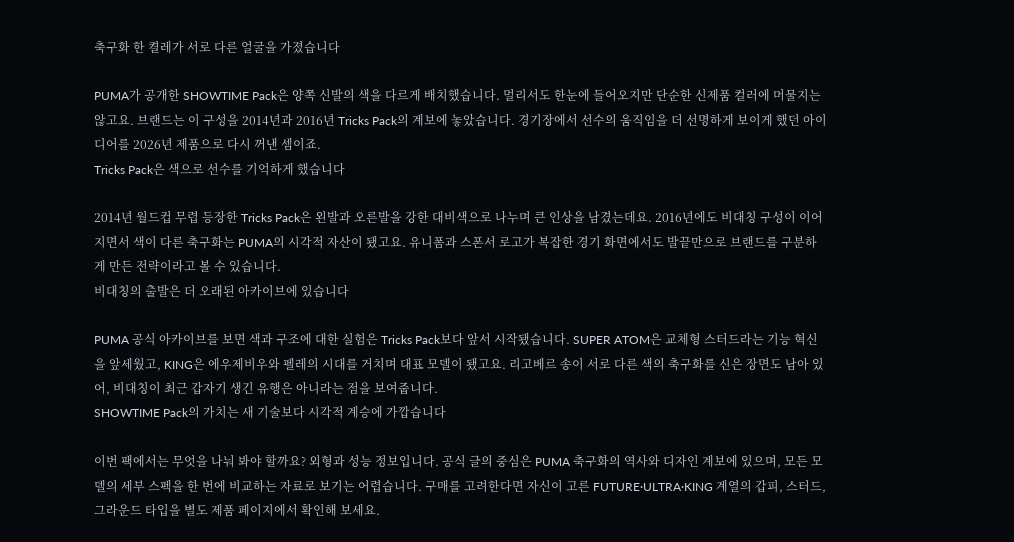축구화 한 켤레가 서로 다른 얼굴을 가졌습니다

PUMA가 공개한 SHOWTIME Pack은 양쪽 신발의 색을 다르게 배치했습니다. 멀리서도 한눈에 들어오지만 단순한 신제품 컬러에 머물지는 않고요. 브랜드는 이 구성을 2014년과 2016년 Tricks Pack의 계보에 놓았습니다. 경기장에서 선수의 움직임을 더 선명하게 보이게 했던 아이디어를 2026년 제품으로 다시 꺼낸 셈이죠.
Tricks Pack은 색으로 선수를 기억하게 했습니다

2014년 월드컵 무렵 등장한 Tricks Pack은 왼발과 오른발을 강한 대비색으로 나누며 큰 인상을 남겼는데요. 2016년에도 비대칭 구성이 이어지면서 색이 다른 축구화는 PUMA의 시각적 자산이 됐고요. 유니폼과 스폰서 로고가 복잡한 경기 화면에서도 발끝만으로 브랜드를 구분하게 만든 전략이라고 볼 수 있습니다.
비대칭의 출발은 더 오래된 아카이브에 있습니다

PUMA 공식 아카이브를 보면 색과 구조에 대한 실험은 Tricks Pack보다 앞서 시작됐습니다. SUPER ATOM은 교체형 스터드라는 기능 혁신을 앞세웠고, KING은 에우제비우와 펠레의 시대를 거치며 대표 모델이 됐고요. 리고베르 송이 서로 다른 색의 축구화를 신은 장면도 남아 있어, 비대칭이 최근 갑자기 생긴 유행은 아니라는 점을 보여줍니다.
SHOWTIME Pack의 가치는 새 기술보다 시각적 계승에 가깝습니다

이번 팩에서는 무엇을 나눠 봐야 할까요? 외형과 성능 정보입니다. 공식 글의 중심은 PUMA 축구화의 역사와 디자인 계보에 있으며, 모든 모델의 세부 스펙을 한 번에 비교하는 자료로 보기는 어렵습니다. 구매를 고려한다면 자신이 고른 FUTURE·ULTRA·KING 계열의 갑피, 스터드, 그라운드 타입을 별도 제품 페이지에서 확인해 보세요.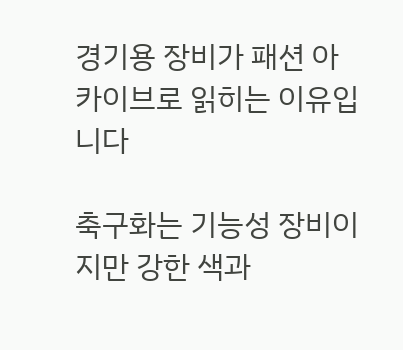경기용 장비가 패션 아카이브로 읽히는 이유입니다

축구화는 기능성 장비이지만 강한 색과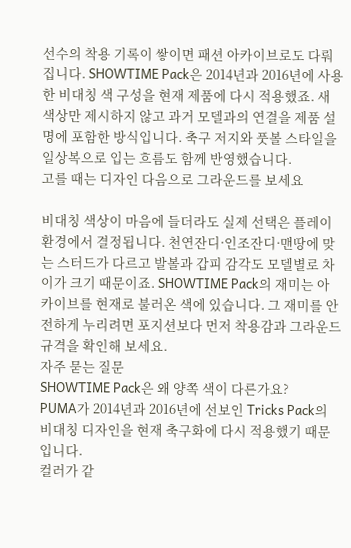선수의 착용 기록이 쌓이면 패션 아카이브로도 다뤄집니다. SHOWTIME Pack은 2014년과 2016년에 사용한 비대칭 색 구성을 현재 제품에 다시 적용했죠. 새 색상만 제시하지 않고 과거 모델과의 연결을 제품 설명에 포함한 방식입니다. 축구 저지와 풋볼 스타일을 일상복으로 입는 흐름도 함께 반영했습니다.
고를 때는 디자인 다음으로 그라운드를 보세요

비대칭 색상이 마음에 들더라도 실제 선택은 플레이 환경에서 결정됩니다. 천연잔디·인조잔디·맨땅에 맞는 스터드가 다르고 발볼과 갑피 감각도 모델별로 차이가 크기 때문이죠. SHOWTIME Pack의 재미는 아카이브를 현재로 불러온 색에 있습니다. 그 재미를 안전하게 누리려면 포지션보다 먼저 착용감과 그라운드 규격을 확인해 보세요.
자주 묻는 질문
SHOWTIME Pack은 왜 양쪽 색이 다른가요?
PUMA가 2014년과 2016년에 선보인 Tricks Pack의 비대칭 디자인을 현재 축구화에 다시 적용했기 때문입니다.
컬러가 같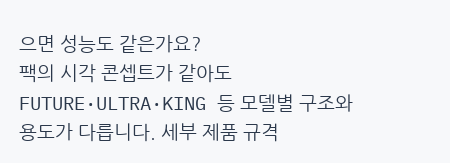으면 성능도 같은가요?
팩의 시각 콘셉트가 같아도 FUTURE·ULTRA·KING 등 모델별 구조와 용도가 다릅니다. 세부 제품 규격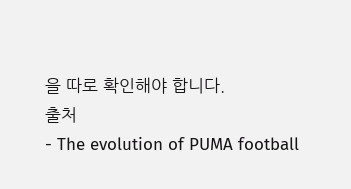을 따로 확인해야 합니다.
출처
- The evolution of PUMA football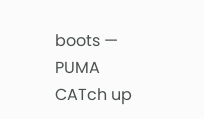boots — PUMA CATch up